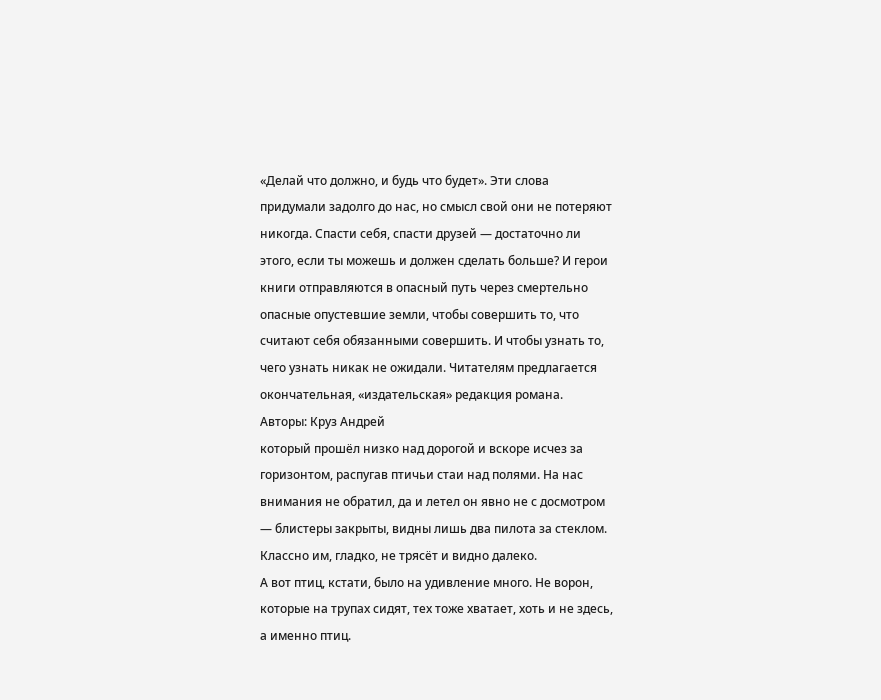«Делай что должно, и будь что будет». Эти слова придумали задолго до нас, но смысл свой они не потеряют никогда. Спасти себя, спасти друзей — достаточно ли этого, если ты можешь и должен сделать больше? И герои книги отправляются в опасный путь через смертельно опасные опустевшие земли, чтобы совершить то, что считают себя обязанными совершить. И чтобы узнать то, чего узнать никак не ожидали. Читателям предлагается окончательная, «издательская» редакция романа.
Авторы: Круз Андрей
который прошёл низко над дорогой и вскоре исчез за горизонтом, распугав птичьи стаи над полями. На нас внимания не обратил, да и летел он явно не с досмотром — блистеры закрыты, видны лишь два пилота за стеклом. Классно им, гладко, не трясёт и видно далеко.
А вот птиц, кстати, было на удивление много. Не ворон, которые на трупах сидят, тех тоже хватает, хоть и не здесь, а именно птиц.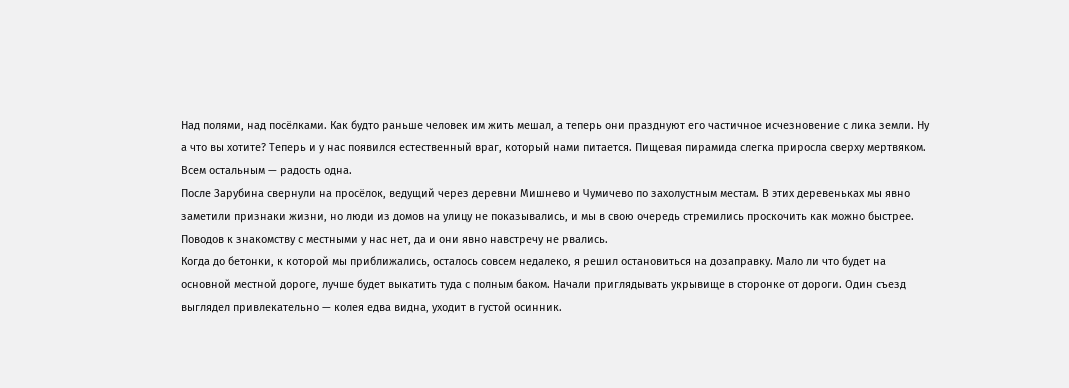Над полями, над посёлками. Как будто раньше человек им жить мешал, а теперь они празднуют его частичное исчезновение с лика земли. Ну а что вы хотите? Теперь и у нас появился естественный враг, который нами питается. Пищевая пирамида слегка приросла сверху мертвяком. Всем остальным — радость одна.
После Зарубина свернули на просёлок, ведущий через деревни Мишнево и Чумичево по захолустным местам. В этих деревеньках мы явно заметили признаки жизни, но люди из домов на улицу не показывались, и мы в свою очередь стремились проскочить как можно быстрее. Поводов к знакомству с местными у нас нет, да и они явно навстречу не рвались.
Когда до бетонки, к которой мы приближались, осталось совсем недалеко, я решил остановиться на дозаправку. Мало ли что будет на основной местной дороге, лучше будет выкатить туда с полным баком. Начали приглядывать укрывище в сторонке от дороги. Один съезд выглядел привлекательно — колея едва видна, уходит в густой осинник.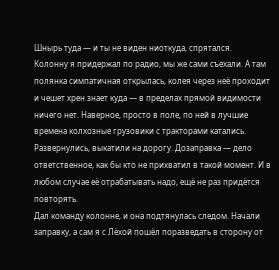Шнырь туда — и ты не виден ниоткуда, спрятался.
Колонну я придержал по радио, мы же сами съехали. А там полянка симпатичная открылась, колея через неё проходит и чешет хрен знает куда — в пределах прямой видимости ничего нет. Наверное, просто в поле, по ней в лучшие времена колхозные грузовики с тракторами катались. Развернулись, выкатили на дорогу. Дозаправка — дело ответственное, как бы кто не прихватил в такой момент. И в любом случае её отрабатывать надо, ещё не раз придётся повторять.
Дал команду колонне, и она подтянулась следом. Начали заправку, а сам я с Лёхой пошёл поразведать в сторону от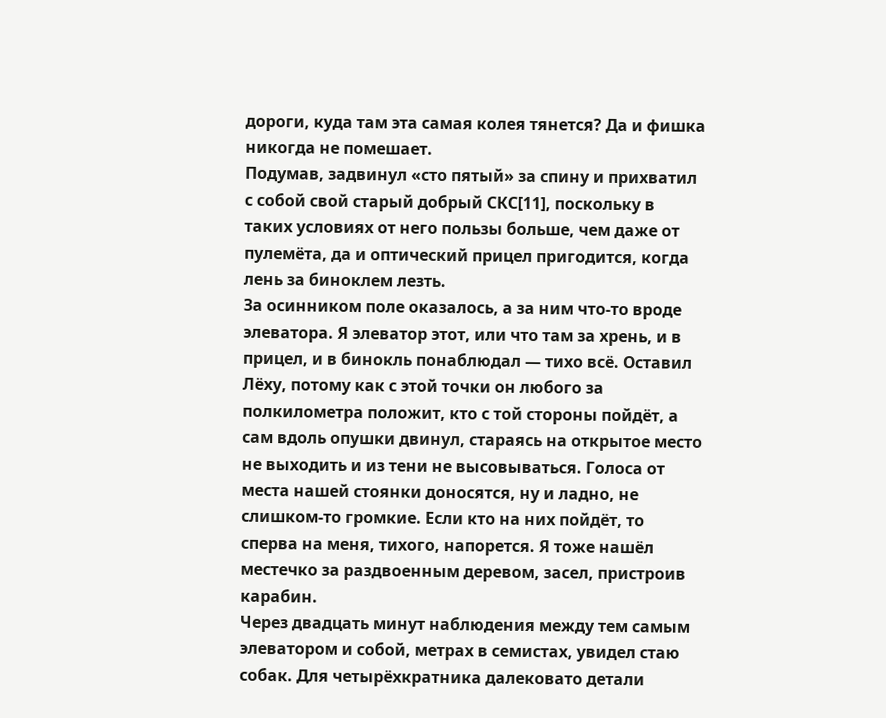дороги, куда там эта самая колея тянется? Да и фишка никогда не помешает.
Подумав, задвинул «сто пятый» за спину и прихватил с собой свой старый добрый СКС[11], поскольку в таких условиях от него пользы больше, чем даже от пулемёта, да и оптический прицел пригодится, когда лень за биноклем лезть.
За осинником поле оказалось, а за ним что-то вроде элеватора. Я элеватор этот, или что там за хрень, и в прицел, и в бинокль понаблюдал — тихо всё. Оставил Лёху, потому как с этой точки он любого за полкилометра положит, кто с той стороны пойдёт, а сам вдоль опушки двинул, стараясь на открытое место не выходить и из тени не высовываться. Голоса от места нашей стоянки доносятся, ну и ладно, не слишком-то громкие. Если кто на них пойдёт, то сперва на меня, тихого, напорется. Я тоже нашёл местечко за раздвоенным деревом, засел, пристроив карабин.
Через двадцать минут наблюдения между тем самым элеватором и собой, метрах в семистах, увидел стаю собак. Для четырёхкратника далековато детали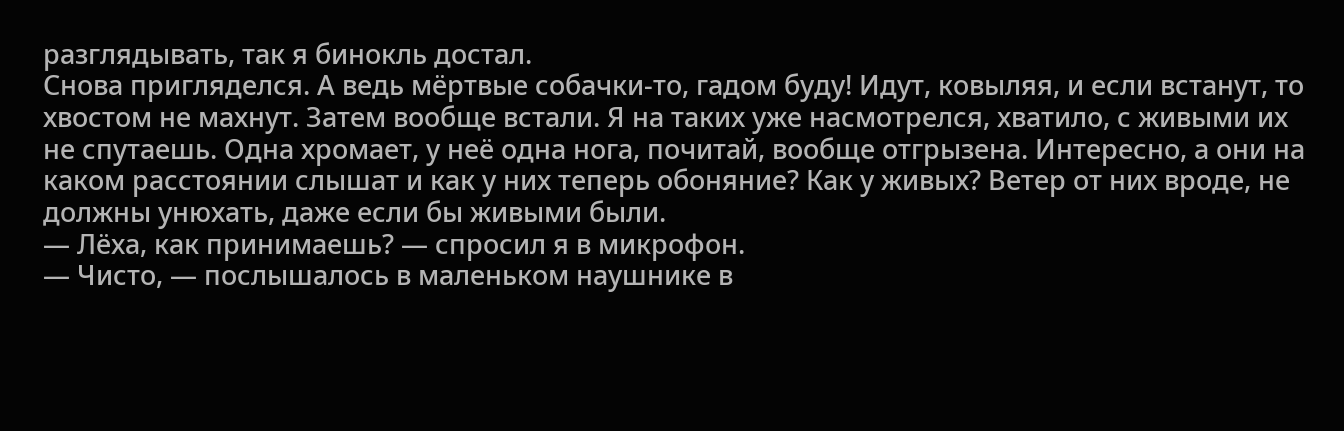разглядывать, так я бинокль достал.
Снова пригляделся. А ведь мёртвые собачки-то, гадом буду! Идут, ковыляя, и если встанут, то хвостом не махнут. Затем вообще встали. Я на таких уже насмотрелся, хватило, с живыми их не спутаешь. Одна хромает, у неё одна нога, почитай, вообще отгрызена. Интересно, а они на каком расстоянии слышат и как у них теперь обоняние? Как у живых? Ветер от них вроде, не должны унюхать, даже если бы живыми были.
— Лёха, как принимаешь? — спросил я в микрофон.
— Чисто, — послышалось в маленьком наушнике в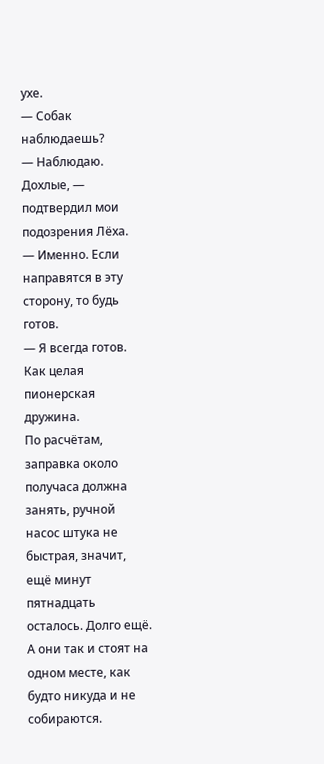ухе.
— Собак наблюдаешь?
— Наблюдаю. Дохлые, — подтвердил мои подозрения Лёха.
— Именно. Если направятся в эту сторону, то будь готов.
— Я всегда готов. Как целая пионерская дружина.
По расчётам, заправка около получаса должна занять, ручной насос штука не быстрая, значит, ещё минут пятнадцать осталось. Долго ещё. А они так и стоят на одном месте, как будто никуда и не собираются.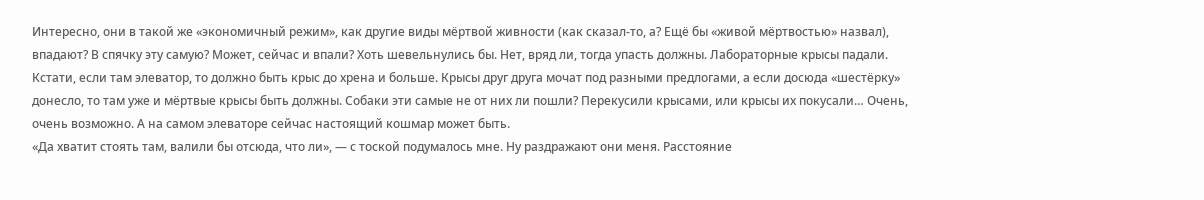Интересно, они в такой же «экономичный режим», как другие виды мёртвой живности (как сказал-то, а? Ещё бы «живой мёртвостью» назвал), впадают? В спячку эту самую? Может, сейчас и впали? Хоть шевельнулись бы. Нет, вряд ли, тогда упасть должны. Лабораторные крысы падали. Кстати, если там элеватор, то должно быть крыс до хрена и больше. Крысы друг друга мочат под разными предлогами, а если досюда «шестёрку» донесло, то там уже и мёртвые крысы быть должны. Собаки эти самые не от них ли пошли? Перекусили крысами, или крысы их покусали… Очень, очень возможно. А на самом элеваторе сейчас настоящий кошмар может быть.
«Да хватит стоять там, валили бы отсюда, что ли», — с тоской подумалось мне. Ну раздражают они меня. Расстояние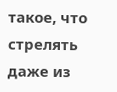такое, что стрелять даже из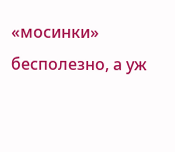«мосинки» бесполезно, а уж